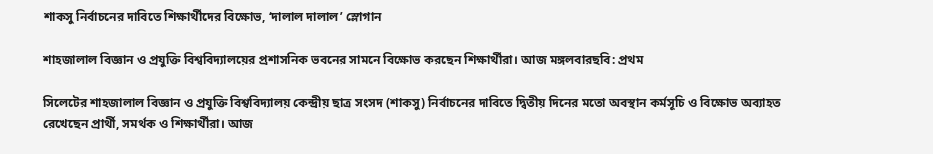শাকসু নির্বাচনের দাবিতে শিক্ষার্থীদের বিক্ষোভ, ‘দালাল দালাল’ স্লোগান

শাহজালাল বিজ্ঞান ও প্রযুক্তি বিশ্ববিদ্যালয়ের প্রশাসনিক ভবনের সামনে বিক্ষোভ করছেন শিক্ষার্থীরা। আজ মঙ্গলবারছবি: প্রথম

সিলেটের শাহজালাল বিজ্ঞান ও প্রযুক্তি বিশ্ববিদ্যালয় কেন্দ্রীয় ছাত্র সংসদ (শাকসু) নির্বাচনের দাবিতে দ্বিতীয় দিনের মতো অবস্থান কর্মসূচি ও বিক্ষোভ অব্যাহত রেখেছেন প্রার্থী, সমর্থক ও শিক্ষার্থীরা। আজ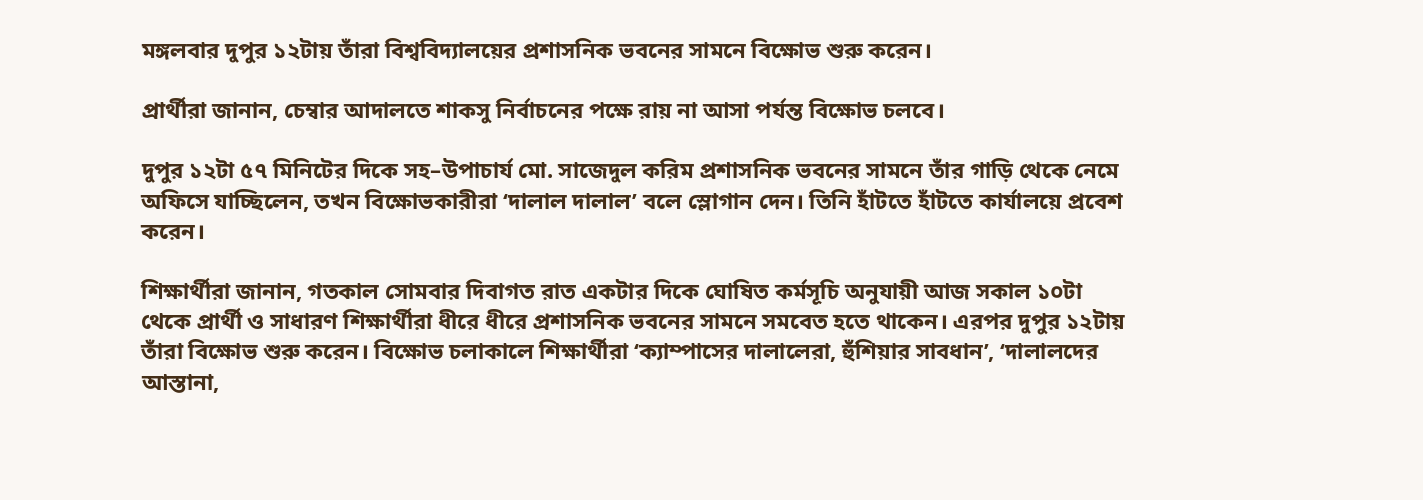মঙ্গলবার দুপুর ১২টায় তাঁরা বিশ্ববিদ্যালয়ের প্রশাসনিক ভবনের সামনে বিক্ষোভ শুরু করেন।

প্রার্থীরা জানান, চেম্বার আদালতে শাকসু নির্বাচনের পক্ষে রায় না আসা পর্যন্ত বিক্ষোভ চলবে।

দুপুর ১২টা ৫৭ মিনিটের দিকে সহ–উপাচার্য মো. সাজেদুল করিম প্রশাসনিক ভবনের সামনে তাঁর গাড়ি থেকে নেমে অফিসে যাচ্ছিলেন, তখন বিক্ষোভকারীরা ‘দালাল দালাল’ বলে স্লোগান দেন। তিনি হাঁটতে হাঁটতে কার্যালয়ে প্রবেশ করেন।

শিক্ষার্থীরা জানান, গতকাল সোমবার দিবাগত রাত একটার দিকে ঘোষিত কর্মসূচি অনুযায়ী আজ সকাল ১০টা থেকে প্রার্থী ও সাধারণ শিক্ষার্থীরা ধীরে ধীরে প্রশাসনিক ভবনের সামনে সমবেত হতে থাকেন। এরপর দুপুর ১২টায় তাঁরা বিক্ষোভ শুরু করেন। বিক্ষোভ চলাকালে শিক্ষার্থীরা ‘ক্যাম্পাসের দালালেরা, হুঁশিয়ার সাবধান’, ‘দালালদের আস্তানা,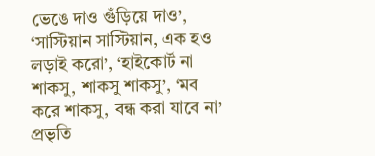ভেঙে দাও গুঁড়িয়ে দাও’, ‘সাস্টিয়ান সাস্টিয়ান, এক হও লড়াই করো’, ‘হাইকোর্ট না শাকসু, শাকসু শাকসু’, ‘মব করে শাকসু, বন্ধ করা যাবে না’ প্রভৃতি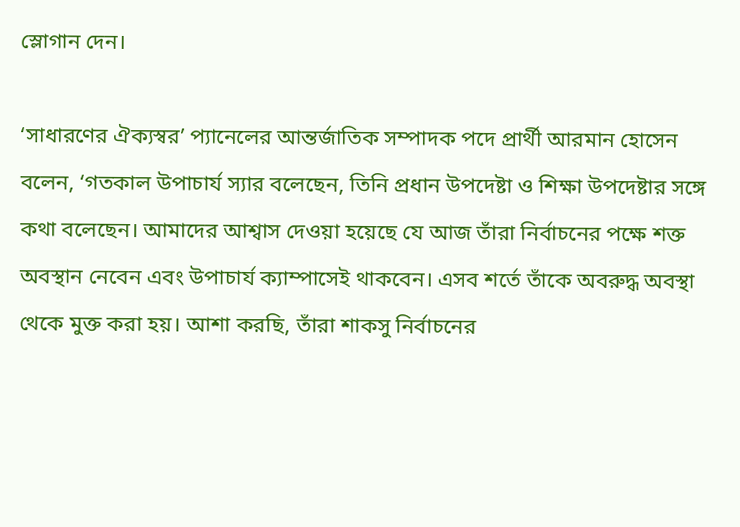স্লোগান দেন।

‘সাধারণের ঐক্যস্বর’ প্যানেলের আন্তর্জাতিক সম্পাদক পদে প্রার্থী আরমান হোসেন বলেন, ‘গতকাল উপাচার্য স্যার বলেছেন, তিনি প্রধান উপদেষ্টা ও শিক্ষা উপদেষ্টার সঙ্গে কথা বলেছেন। আমাদের আশ্বাস দেওয়া হয়েছে যে আজ তাঁরা নির্বাচনের পক্ষে শক্ত অবস্থান নেবেন এবং উপাচার্য ক্যাম্পাসেই থাকবেন। এসব শর্তে তাঁকে অবরুদ্ধ অবস্থা থেকে মুক্ত করা হয়। আশা করছি, তাঁরা শাকসু নির্বাচনের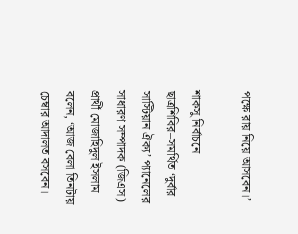পক্ষে রায় নিয়ে আসবেন।’

শাকসু নির্বাচনে ছাত্রশিবির–সমর্থিত ‘দুর্বার সাস্টিয়ান ঐক্য’ প্যানেলের সাধারণ সম্পাদক (জিএস) প্রার্থী মোজাহিদুল ইসলাম বলেন, ‘আজ বেলা তিনটায় চেম্বার আদালত বসবেন।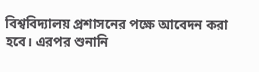বিশ্ববিদ্যালয় প্রশাসনের পক্ষে আবেদন করা হবে। এরপর শুনানি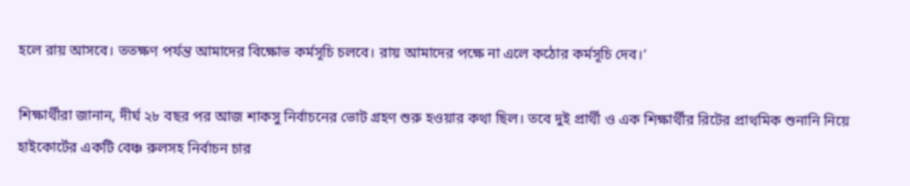হলে রায় আসবে। ততক্ষণ পর্যন্ত আমাদের বিক্ষোভ কর্মসূচি চলবে। রায় আমাদের পক্ষে না এলে কঠোর কর্মসূচি দেব।’

শিক্ষার্থীরা জানান, দীর্ঘ ২৮ বছর পর আজ শাকসু নির্বাচনের ভোট গ্রহণ শুরু হওয়ার কথা ছিল। তবে দুই প্রার্থী ও এক শিক্ষার্থীর রিটের প্রাথমিক শুনানি নিয়ে হাইকোর্টের একটি বেঞ্চ রুলসহ নির্বাচন চার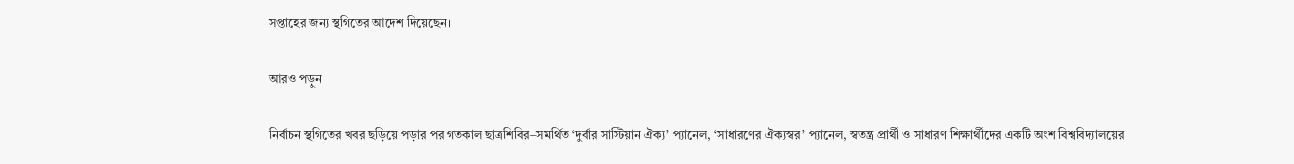সপ্তাহের জন্য স্থগিতের আদেশ দিয়েছেন।

আরও পড়ুন

নির্বাচন স্থগিতের খবর ছড়িয়ে পড়ার পর গতকাল ছাত্রশিবির–সমর্থিত ‘দুর্বার সাস্টিয়ান ঐক্য’ প্যানেল, ‘সাধারণের ঐক্যস্বর’ প্যানেল, স্বতন্ত্র প্রার্থী ও সাধারণ শিক্ষার্থীদের একটি অংশ বিশ্ববিদ্যালয়ের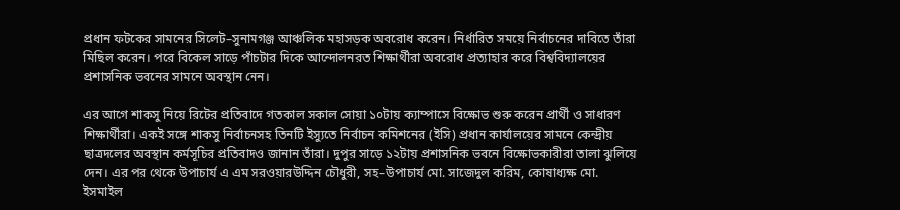প্রধান ফটকের সামনের সিলেট–সুনামগঞ্জ আঞ্চলিক মহাসড়ক অবরোধ করেন। নির্ধারিত সময়ে নির্বাচনের দাবিতে তাঁরা মিছিল করেন। পরে বিকেল সাড়ে পাঁচটার দিকে আন্দোলনরত শিক্ষার্থীরা অবরোধ প্রত্যাহার করে বিশ্ববিদ্যালয়ের প্রশাসনিক ভবনের সামনে অবস্থান নেন।

এর আগে শাকসু নিয়ে রিটের প্রতিবাদে গতকাল সকাল সোয়া ১০টায় ক্যাম্পাসে বিক্ষোভ শুরু করেন প্রার্থী ও সাধারণ শিক্ষার্থীরা। একই সঙ্গে শাকসু নির্বাচনসহ তিনটি ইস্যুতে নির্বাচন কমিশনের (ইসি) প্রধান কার্যালয়ের সামনে কেন্দ্রীয় ছাত্রদলের অবস্থান কর্মসূচির প্রতিবাদও জানান তাঁরা। দুপুর সাড়ে ১২টায় প্রশাসনিক ভবনে বিক্ষোভকারীরা তালা ঝুলিয়ে দেন। এর পর থেকে উপাচার্য এ এম সরওয়ারউদ্দিন চৌধুরী, সহ–উপাচার্য মো. সাজেদুল করিম, কোষাধ্যক্ষ মো. ইসমাইল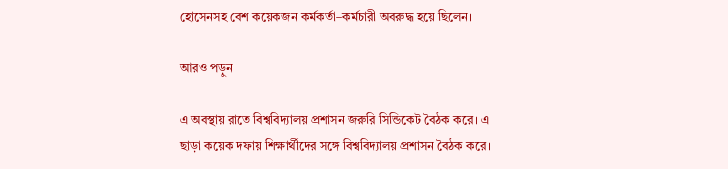হোসেনসহ বেশ কয়েকজন কর্মকর্তা–কর্মচারী অবরুদ্ধ হয়ে ছিলেন।

আরও পড়ুন

এ অবস্থায় রাতে বিশ্ববিদ্যালয় প্রশাসন জরুরি সিন্ডিকেট বৈঠক করে। এ ছাড়া কয়েক দফায় শিক্ষার্থীদের সঙ্গে বিশ্ববিদ্যালয় প্রশাসন বৈঠক করে।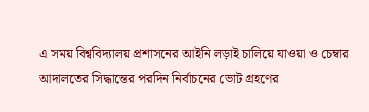এ সময় বিশ্ববিদ্যালয় প্রশাসনের আইনি লড়াই চালিয়ে যাওয়া ও চেম্বার আদালতের সিদ্ধান্তের পরদিন নির্বাচনের ভোট গ্রহণের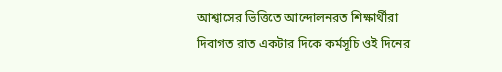আশ্বাসের ভিত্তিতে আন্দোলনরত শিক্ষার্থীরা দিবাগত রাত একটার দিকে কর্মসূচি ওই দিনের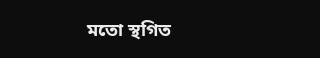মতো স্থগিত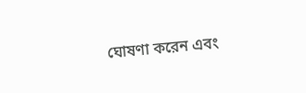ঘোষণা করেন এবং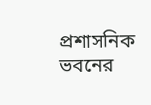প্রশাসনিক ভবনের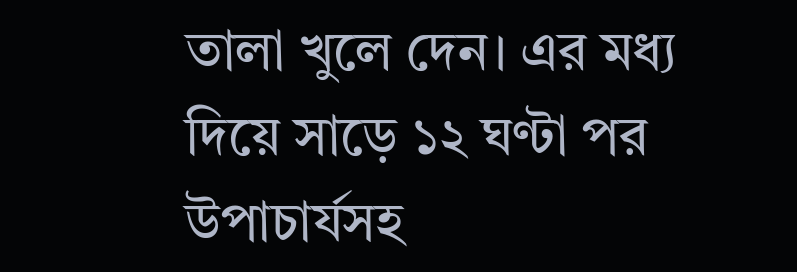তালা খুলে দেন। এর মধ্য দিয়ে সাড়ে ১২ ঘণ্টা পর উপাচার্যসহ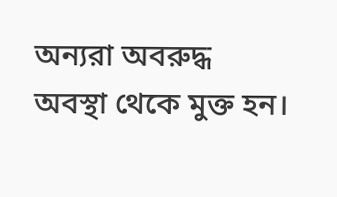অন্যরা অবরুদ্ধ অবস্থা থেকে মুক্ত হন।